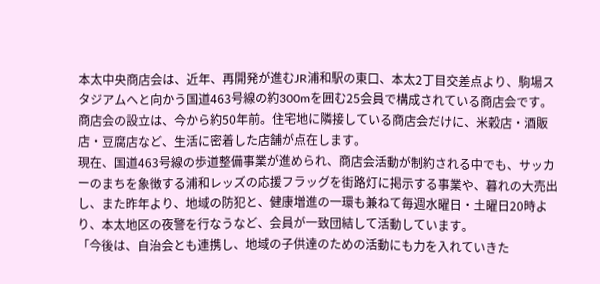本太中央商店会は、近年、再開発が進むJR浦和駅の東口、本太2丁目交差点より、駒場スタジアムへと向かう国道463号線の約300mを囲む25会員で構成されている商店会です。商店会の設立は、今から約50年前。住宅地に隣接している商店会だけに、米穀店・酒販店・豆腐店など、生活に密着した店舗が点在します。
現在、国道463号線の歩道整備事業が進められ、商店会活動が制約される中でも、サッカーのまちを象徴する浦和レッズの応援フラッグを街路灯に掲示する事業や、暮れの大売出し、また昨年より、地域の防犯と、健康増進の一環も兼ねて毎週水曜日・土曜日20時より、本太地区の夜警を行なうなど、会員が一致団結して活動しています。
「今後は、自治会とも連携し、地域の子供達のための活動にも力を入れていきた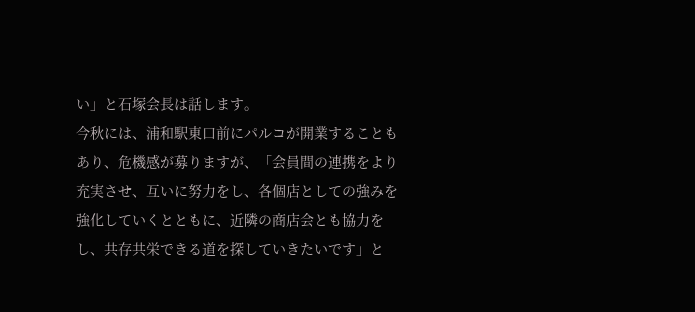い」と石塚会長は話します。
今秋には、浦和駅東口前にパルコが開業することもあり、危機感が募りますが、「会員間の連携をより充実させ、互いに努力をし、各個店としての強みを強化していくとともに、近隣の商店会とも協力をし、共存共栄できる道を探していきたいです」と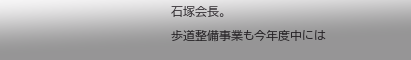石塚会長。
歩道整備事業も今年度中には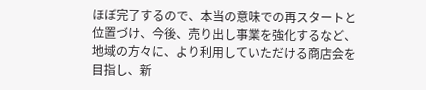ほぼ完了するので、本当の意味での再スタートと位置づけ、今後、売り出し事業を強化するなど、地域の方々に、より利用していただける商店会を目指し、新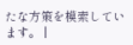たな方策を模索しています。 |